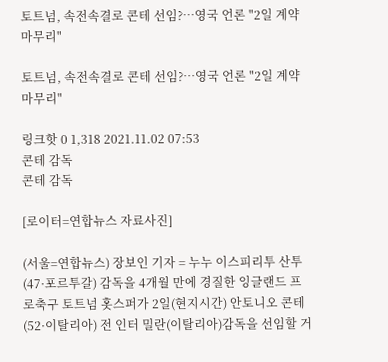토트넘, 속전속결로 콘테 선임?…영국 언론 "2일 계약 마무리"

토트넘, 속전속결로 콘테 선임?…영국 언론 "2일 계약 마무리"

링크핫 0 1,318 2021.11.02 07:53
콘테 감독
콘테 감독

[로이터=연합뉴스 자료사진]

(서울=연합뉴스) 장보인 기자 = 누누 이스피리투 산투(47·포르투갈) 감독을 4개월 만에 경질한 잉글랜드 프로축구 토트넘 홋스퍼가 2일(현지시간) 안토니오 콘테(52·이탈리아) 전 인터 밀란(이탈리아)감독을 선임할 거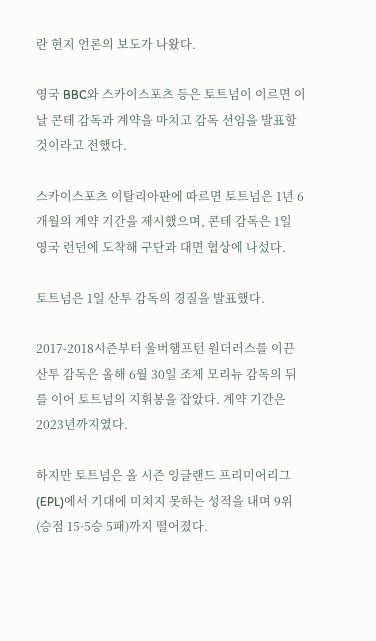란 현지 언론의 보도가 나왔다.

영국 BBC와 스카이스포츠 등은 토트넘이 이르면 이날 콘테 감독과 계약을 마치고 감독 선임을 발표할 것이라고 전했다.

스카이스포츠 이탈리아판에 따르면 토트넘은 1년 6개월의 계약 기간을 제시했으며, 콘테 감독은 1일 영국 런던에 도착해 구단과 대면 협상에 나섰다.

토트넘은 1일 산투 감독의 경질을 발표했다.

2017-2018시즌부터 울버햄프턴 원더러스를 이끈 산투 감독은 올해 6월 30일 조제 모리뉴 감독의 뒤를 이어 토트넘의 지휘봉을 잡았다. 계약 기간은 2023년까지였다.

하지만 토트넘은 올 시즌 잉글랜드 프리미어리그(EPL)에서 기대에 미치지 못하는 성적을 내며 9위(승점 15·5승 5패)까지 떨어졌다.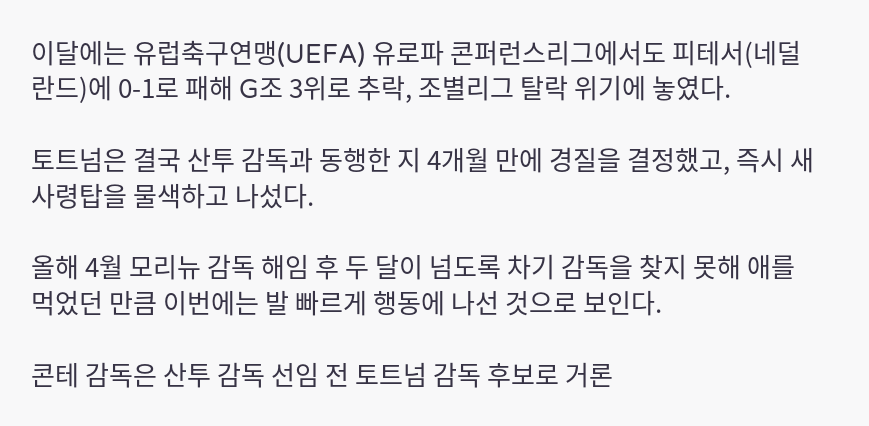이달에는 유럽축구연맹(UEFA) 유로파 콘퍼런스리그에서도 피테서(네덜란드)에 0-1로 패해 G조 3위로 추락, 조별리그 탈락 위기에 놓였다.

토트넘은 결국 산투 감독과 동행한 지 4개월 만에 경질을 결정했고, 즉시 새 사령탑을 물색하고 나섰다.

올해 4월 모리뉴 감독 해임 후 두 달이 넘도록 차기 감독을 찾지 못해 애를 먹었던 만큼 이번에는 발 빠르게 행동에 나선 것으로 보인다.

콘테 감독은 산투 감독 선임 전 토트넘 감독 후보로 거론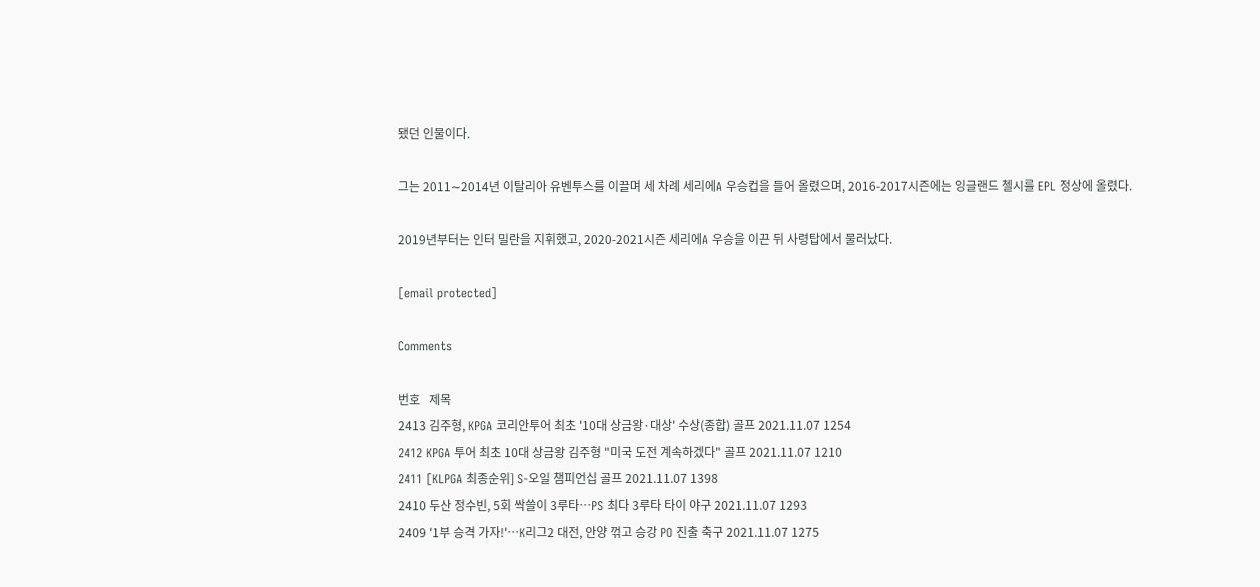됐던 인물이다.

그는 2011∼2014년 이탈리아 유벤투스를 이끌며 세 차례 세리에A 우승컵을 들어 올렸으며, 2016-2017시즌에는 잉글랜드 첼시를 EPL 정상에 올렸다.

2019년부터는 인터 밀란을 지휘했고, 2020-2021시즌 세리에A 우승을 이끈 뒤 사령탑에서 물러났다.

[email protected]

Comments

번호   제목
2413 김주형, KPGA 코리안투어 최초 '10대 상금왕·대상' 수상(종합) 골프 2021.11.07 1254
2412 KPGA 투어 최초 10대 상금왕 김주형 "미국 도전 계속하겠다" 골프 2021.11.07 1210
2411 [KLPGA 최종순위] S-오일 챔피언십 골프 2021.11.07 1398
2410 두산 정수빈, 5회 싹쓸이 3루타…PS 최다 3루타 타이 야구 2021.11.07 1293
2409 '1부 승격 가자!'…K리그2 대전, 안양 꺾고 승강 PO 진출 축구 2021.11.07 1275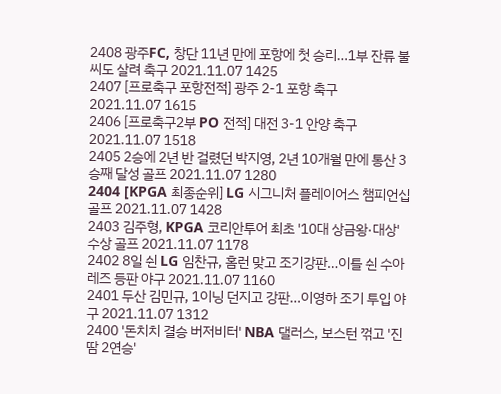2408 광주FC, 창단 11년 만에 포항에 첫 승리…1부 잔류 불씨도 살려 축구 2021.11.07 1425
2407 [프로축구 포항전적] 광주 2-1 포항 축구 2021.11.07 1615
2406 [프로축구2부 PO 전적] 대전 3-1 안양 축구 2021.11.07 1518
2405 2승에 2년 반 걸렸던 박지영, 2년 10개월 만에 통산 3승째 달성 골프 2021.11.07 1280
2404 [KPGA 최종순위] LG 시그니처 플레이어스 챔피언십 골프 2021.11.07 1428
2403 김주형, KPGA 코리안투어 최초 '10대 상금왕·대상' 수상 골프 2021.11.07 1178
2402 8일 쉰 LG 임찬규, 홈런 맞고 조기강판…이틀 쉰 수아레즈 등판 야구 2021.11.07 1160
2401 두산 김민규, 1이닝 던지고 강판…이영하 조기 투입 야구 2021.11.07 1312
2400 '돈치치 결승 버저비터' NBA 댈러스, 보스턴 꺾고 '진땀 2연승'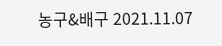농구&배구 2021.11.07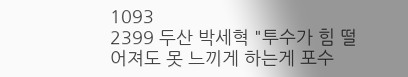1093
2399 두산 박세혁 "투수가 힘 떨어져도 못 느끼게 하는게 포수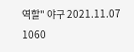역할" 야구 2021.11.07 1060